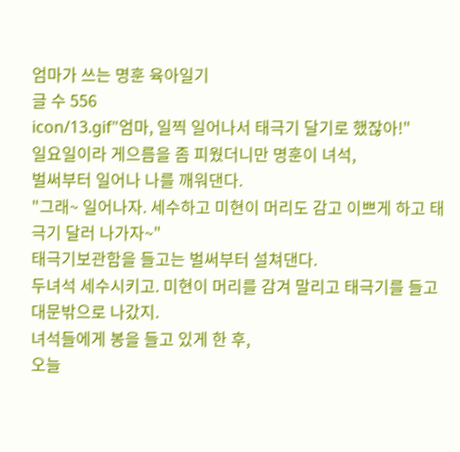엄마가 쓰는 명훈 육아일기
글 수 556
icon/13.gif"엄마, 일찍 일어나서 태극기 달기로 했잖아!"
일요일이라 게으름을 좀 피웠더니만 명훈이 녀석,
벌써부터 일어나 나를 깨워댄다.
"그래~ 일어나자. 세수하고 미현이 머리도 감고 이쁘게 하고 태극기 달러 나가자~"
태극기보관함을 들고는 벌써부터 설쳐댄다.
두녀석 세수시키고. 미현이 머리를 감겨 말리고 태극기를 들고
대문밖으로 나갔지.
녀석들에게 봉을 들고 있게 한 후,
오늘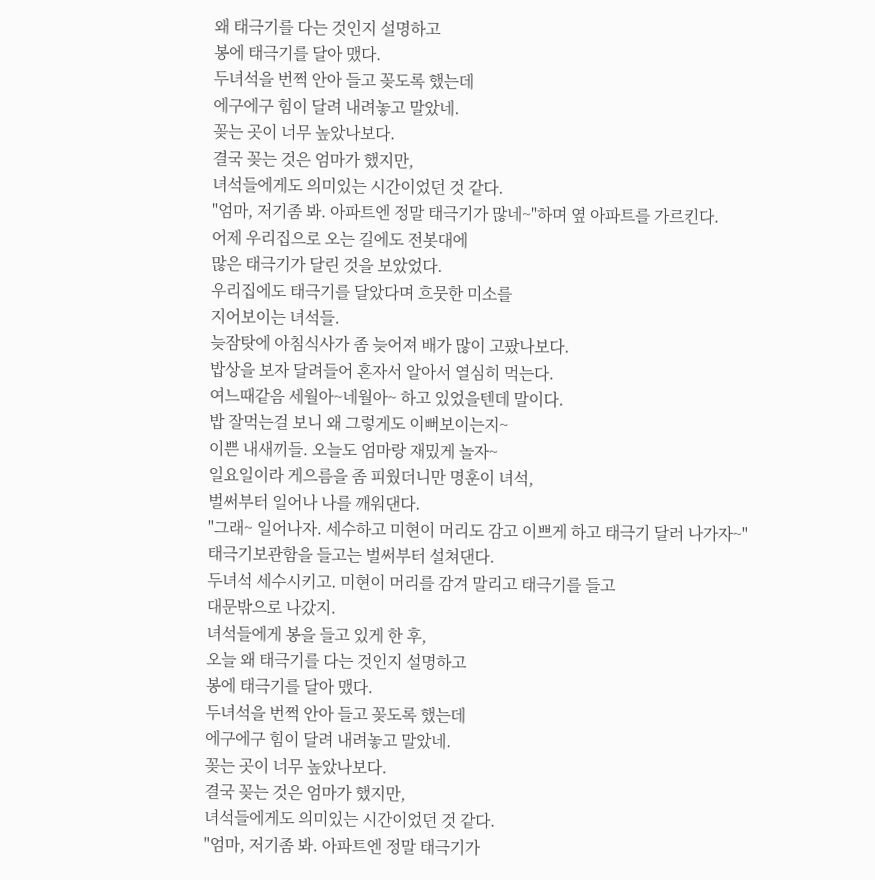왜 태극기를 다는 것인지 설명하고
봉에 태극기를 달아 맸다.
두녀석을 번쩍 안아 들고 꽂도록 했는데
에구에구 힘이 달려 내려놓고 말았네.
꽂는 곳이 너무 높았나보다.
결국 꽂는 것은 엄마가 했지만,
녀석들에게도 의미있는 시간이었던 것 같다.
"엄마, 저기좀 봐. 아파트엔 정말 태극기가 많네~"하며 옆 아파트를 가르킨다.
어제 우리집으로 오는 길에도 전봇대에
많은 태극기가 달린 것을 보았었다.
우리집에도 태극기를 달았다며 흐뭇한 미소를
지어보이는 녀석들.
늦잠탓에 아침식사가 좀 늦어져 배가 많이 고팠나보다.
밥상을 보자 달려들어 혼자서 알아서 열심히 먹는다.
여느때같음 세월아~네월아~ 하고 있었을텐데 말이다.
밥 잘먹는걸 보니 왜 그렇게도 이뻐보이는지~
이쁜 내새끼들. 오늘도 엄마랑 재밌게 놀자~
일요일이라 게으름을 좀 피웠더니만 명훈이 녀석,
벌써부터 일어나 나를 깨워댄다.
"그래~ 일어나자. 세수하고 미현이 머리도 감고 이쁘게 하고 태극기 달러 나가자~"
태극기보관함을 들고는 벌써부터 설쳐댄다.
두녀석 세수시키고. 미현이 머리를 감겨 말리고 태극기를 들고
대문밖으로 나갔지.
녀석들에게 봉을 들고 있게 한 후,
오늘 왜 태극기를 다는 것인지 설명하고
봉에 태극기를 달아 맸다.
두녀석을 번쩍 안아 들고 꽂도록 했는데
에구에구 힘이 달려 내려놓고 말았네.
꽂는 곳이 너무 높았나보다.
결국 꽂는 것은 엄마가 했지만,
녀석들에게도 의미있는 시간이었던 것 같다.
"엄마, 저기좀 봐. 아파트엔 정말 태극기가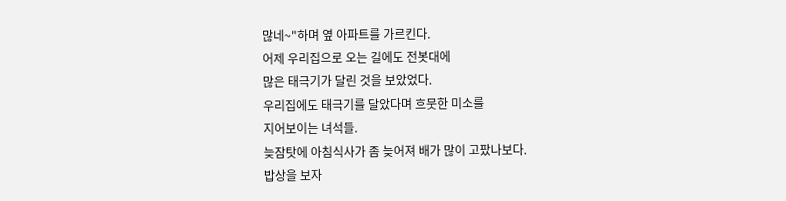많네~"하며 옆 아파트를 가르킨다.
어제 우리집으로 오는 길에도 전봇대에
많은 태극기가 달린 것을 보았었다.
우리집에도 태극기를 달았다며 흐뭇한 미소를
지어보이는 녀석들.
늦잠탓에 아침식사가 좀 늦어져 배가 많이 고팠나보다.
밥상을 보자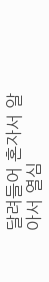달려들어 혼자서 알아서 열심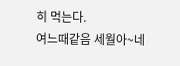히 먹는다.
여느때같음 세월아~네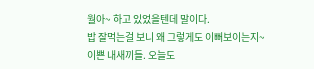월아~ 하고 있었을텐데 말이다.
밥 잘먹는걸 보니 왜 그렇게도 이뻐보이는지~
이쁜 내새끼들. 오늘도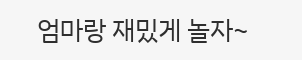엄마랑 재밌게 놀자~